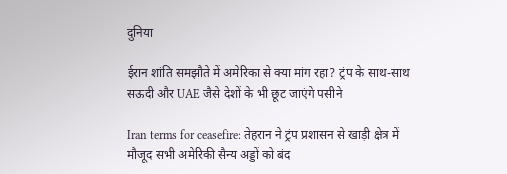दुनिया

ईरान शांति समझौते में अमेरिका से क्या मांग रहा? ट्रंप के साथ-साथ सऊदी और UAE जैसे देशों के भी छूट जाएंगे पसीने

Iran terms for ceasefire: तेहरान ने ट्रंप प्रशासन से खाड़ी क्षेत्र में मौजूद सभी अमेरिकी सैन्य अड्डों को बंद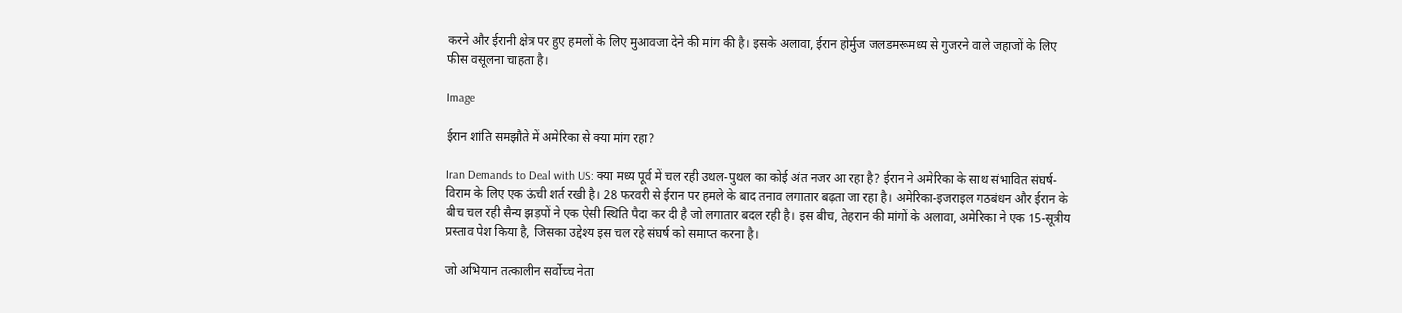करने और ईरानी क्षेत्र पर हुए हमलों के लिए मुआवजा देने की मांग की है। इसके अलावा, ईरान होर्मुज जलडमरूमध्य से गुजरने वाले जहाजों के लिए फीस वसूलना चाहता है।

Image

ईरान शांति समझौते में अमेरिका से क्या मांग रहा?

Iran Demands to Deal with US: क्या मध्य पूर्व में चल रही उथल-पुथल का कोई अंत नजर आ रहा है? ईरान ने अमेरिका के साथ संभावित संघर्ष-विराम के लिए एक ऊंची शर्त रखी है। 28 फरवरी से ईरान पर हमले के बाद तनाव लगातार बढ़ता जा रहा है। अमेरिका-इजराइल गठबंधन और ईरान के बीच चल रही सैन्य झड़पों ने एक ऐसी स्थिति पैदा कर दी है जो लगातार बदल रही है। इस बीच, तेहरान की मांगों के अलावा, अमेरिका ने एक 15-सूत्रीय प्रस्ताव पेश किया है, जिसका उद्देश्य इस चल रहे संघर्ष को समाप्त करना है।

जो अभियान तत्कालीन सर्वोच्च नेता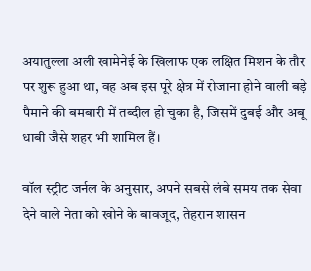अयातुल्ला अली खामेनेई के खिलाफ एक लक्षित मिशन के तौर पर शुरू हुआ था, वह अब इस पूरे क्षेत्र में रोजाना होने वाली बड़े पैमाने की बमबारी में तब्दील हो चुका है, जिसमें दुबई और अबू धाबी जैसे शहर भी शामिल हैं।

वॉल स्ट्रीट जर्नल के अनुसार, अपने सबसे लंबे समय तक सेवा देने वाले नेता को खोने के बावजूद, तेहरान शासन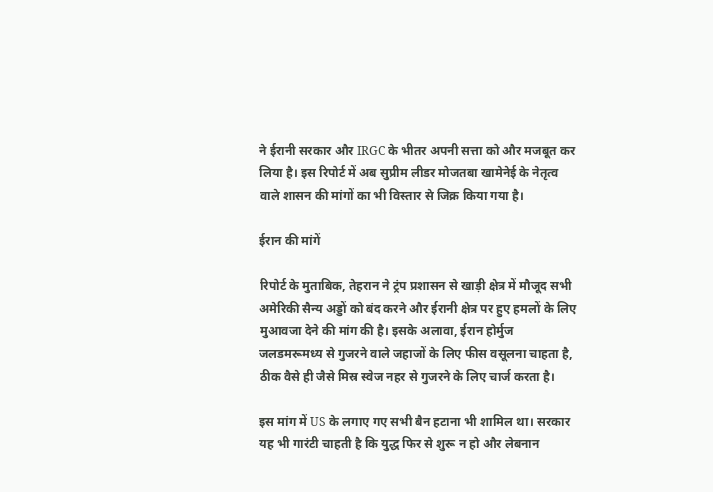ने ईरानी सरकार और IRGC के भीतर अपनी सत्ता को और मजबूत कर लिया है। इस रिपोर्ट में अब सुप्रीम लीडर मोजतबा खामेनेई के नेतृत्व वाले शासन की मांगों का भी विस्तार से जिक्र किया गया है।

ईरान की मांगें

रिपोर्ट के मुताबिक, तेहरान ने ट्रंप प्रशासन से खाड़ी क्षेत्र में मौजूद सभी अमेरिकी सैन्य अड्डों को बंद करने और ईरानी क्षेत्र पर हुए हमलों के लिए मुआवजा देने की मांग की है। इसके अलावा, ईरान होर्मुज जलडमरूमध्य से गुजरने वाले जहाजों के लिए फीस वसूलना चाहता है, ठीक वैसे ही जैसे मिस्र स्वेज नहर से गुजरने के लिए चार्ज करता है।

इस मांग में US के लगाए गए सभी बैन हटाना भी शामिल था। सरकार यह भी गारंटी चाहती है कि युद्ध फिर से शुरू न हो और लेबनान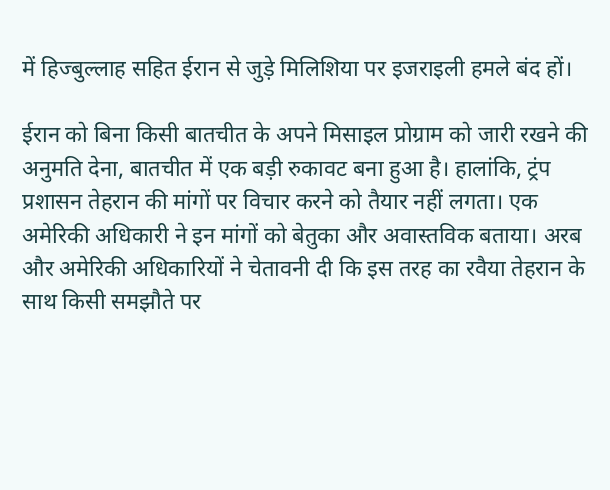में हिज्बुल्लाह सहित ईरान से जुड़े मिलिशिया पर इजराइली हमले बंद हों।

ईरान को बिना किसी बातचीत के अपने मिसाइल प्रोग्राम को जारी रखने की अनुमति देना, बातचीत में एक बड़ी रुकावट बना हुआ है। हालांकि, ट्रंप प्रशासन तेहरान की मांगों पर विचार करने को तैयार नहीं लगता। एक अमेरिकी अधिकारी ने इन मांगों को बेतुका और अवास्तविक बताया। अरब और अमेरिकी अधिकारियों ने चेतावनी दी कि इस तरह का रवैया तेहरान के साथ किसी समझौते पर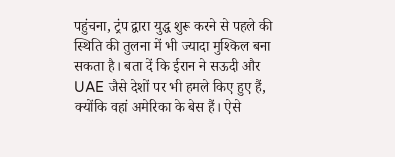पहुंचना, ट्रंप द्वारा युद्ध शुरू करने से पहले की स्थिति की तुलना में भी ज्यादा मुश्किल बना सकता है। बता दें कि ईरान ने सऊदी और UAE जैसे देशों पर भी हमले किए हुए हैं, क्योंकि वहां अमेरिका के बेस हैं। ऐसे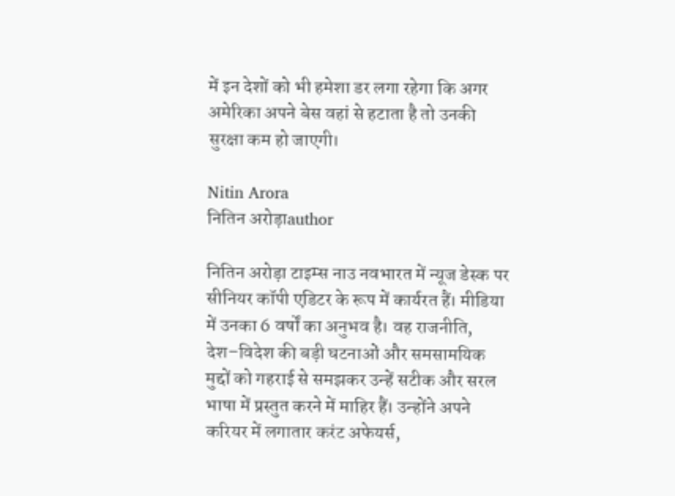में इन देशों को भी हमेशा डर लगा रहेगा कि अगर अमेरिका अपने बेस वहां से हटाता है तो उनकी सुरक्षा कम हो जाएगी।

Nitin Arora
नितिन अरोड़ाauthor

नितिन अरोड़ा टाइम्स नाउ नवभारत में न्यूज डेस्क पर सीनियर कॉपी एडिटर के रूप में कार्यरत हैं। मीडिया में उनका 6 वर्षों का अनुभव है। वह राजनीति, देश–विदेश की बड़ी घटनाओं और समसामयिक मुद्दों को गहराई से समझकर उन्हें सटीक और सरल भाषा में प्रस्तुत करने में माहिर हैं। उन्होंने अपने करियर में लगातार करंट अफेयर्स,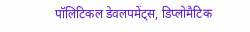पॉलिटिकल डेवलपमेंट्स, डिप्लोमैटिक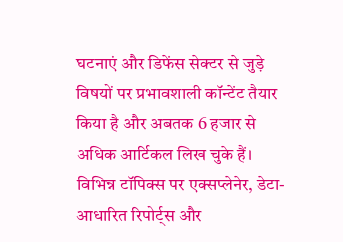घटनाएं और डिफेंस सेक्टर से जुड़े विषयों पर प्रभावशाली कॉन्टेंट तैयार किया है और अबतक 6 हजार से अधिक आर्टिकल लिख चुके हैं। विभिन्न टॉपिक्स पर एक्सप्लेनेर, डेटा-आधारित रिपोर्ट्स और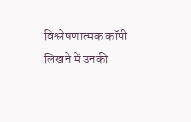विश्लेषणात्मक कॉपी लिखने में उनकी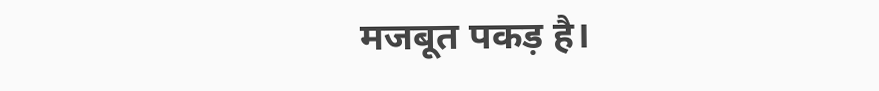मजबूत पकड़ है।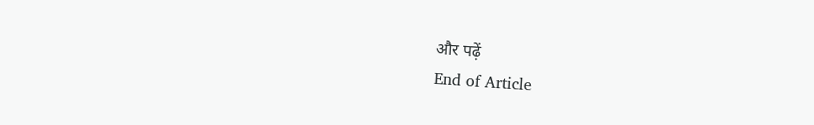और पढ़ें
End of Article